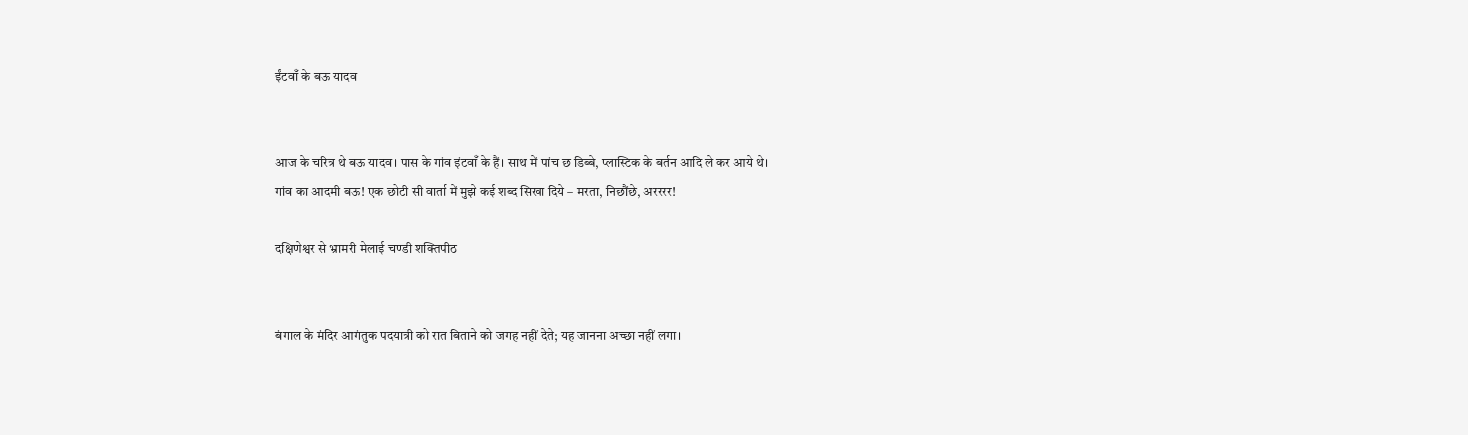ईंटवाँ के बऊ यादव


आज के चरित्र थे बऊ यादव। पास के गांव इंटवाँ के हैं। साथ में पांच छ डिब्बे, प्लास्टिक के बर्तन आदि ले कर आये थे।
गांव का आदमी बऊ! एक छोटी सी वार्ता में मुझे कई शब्द सिखा दिये – मरता, निछौंछे, अरररर!

दक्षिणेश्वर से भ्रामरी मेलाई चण्डी शक्तिपीठ


बंगाल के मंदिर आगंतुक पदयात्री को रात बिताने को जगह नहीं देते; यह जानना अच्छा नहीं लगा।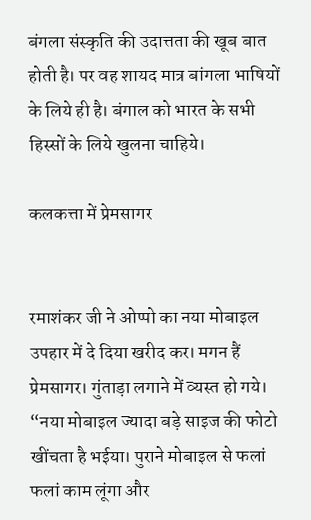बंगला संस्कृति की उदात्तता की खूब बात होती है। पर वह शायद मात्र बांगला भाषियों के लिये ही है। बंगाल को भारत के सभी हिस्सों के लिये खुलना चाहिये।

कलकत्ता में प्रेमसागर


रमाशंकर जी ने ओप्पो का नया मोबाइल उपहार में दे दिया खरीद कर। मगन हैं प्रेमसागर। गुंताड़ा लगाने में व्यस्त हो गये। “नया मोबाइल ज्यादा बड़े साइज की फोटो खींचता है भईया। पुराने मोबाइल से फलां फलां काम लूंगा और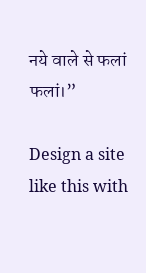नये वाले से फलां फलां।”

Design a site like this with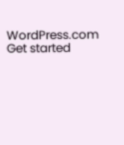WordPress.com
Get started